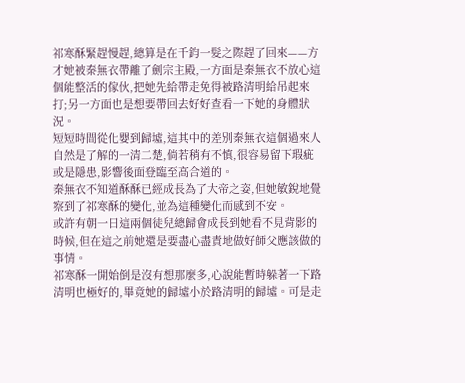祁寒酥緊趕慢趕,總算是在千鈞一髮之際趕了回來——方才她被秦無衣帶離了劍宗主殿,一方面是秦無衣不放心這個能整活的傢伙,把她先給帶走免得被路清明給吊起來打;另一方面也是想要帶回去好好查看一下她的身體狀況。
短短時間從化嬰到歸墟,這其中的差別秦無衣這個過來人自然是了解的一清二楚,倘若稍有不慎,很容易留下瑕疵或是隱患,影響後面登臨至高合道的。
秦無衣不知道酥酥已經成長為了大帝之姿,但她敏銳地覺察到了祁寒酥的變化,並為這種變化而感到不安。
或許有朝一日這兩個徒兒總歸會成長到她看不見背影的時候,但在這之前她還是要盡心盡責地做好師父應該做的事情。
祁寒酥一開始倒是沒有想那麼多,心說能暫時躲著一下路清明也極好的,畢竟她的歸墟小於路清明的歸墟。可是走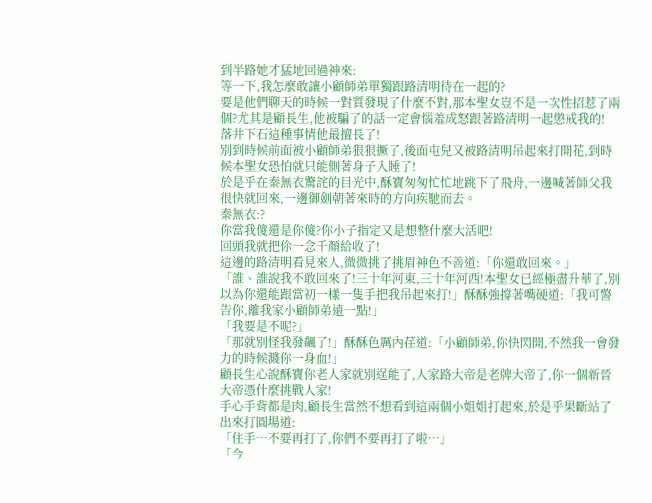到半路她才猛地回過神來:
等一下,我怎麼敢讓小顧師弟單獨跟路清明待在一起的?
要是他們聊天的時候一對質發現了什麼不對,那本聖女豈不是一次性招惹了兩個?尤其是顧長生,他被騙了的話一定會惱羞成怒跟著路清明一起懲戒我的!
落井下石這種事情他最擅長了!
別到時候前面被小顧師弟狠狠撅了,後面屯兒又被路清明吊起來打開花,到時候本聖女恐怕就只能側著身子入睡了!
於是乎在秦無衣驚詫的目光中,酥寶匆匆忙忙地跳下了飛舟,一邊喊著師父我很快就回來,一邊御劍朝著來時的方向疾馳而去。
秦無衣:?
你當我傻還是你傻?你小子指定又是想整什麼大活吧!
回頭我就把伱一念千顏給收了!
這邊的路清明看見來人,微微挑了挑眉神色不善道:「你還敢回來。」
「誰、誰說我不敢回來了!三十年河東,三十年河西!本聖女已經極盡升華了,別以為你還能跟當初一樣一隻手把我吊起來打!」酥酥強撐著嘴硬道:「我可警告你,離我家小顧師弟遠一點!」
「我要是不呢?」
「那就別怪我發飆了!」酥酥色厲內荏道:「小顧師弟,你快閃開,不然我一會發力的時候濺你一身血!」
顧長生心說酥寶你老人家就別逞能了,人家路大帝是老牌大帝了,你一個新晉大帝憑什麼挑戰人家!
手心手背都是肉,顧長生當然不想看到這兩個小姐姐打起來,於是乎果斷站了出來打圓場道:
「住手…不要再打了,你們不要再打了啦…」
「今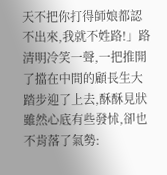天不把你打得師娘都認不出來,我就不姓路!」路清明冷笑一聲,一把推開了擋在中間的顧長生大踏步迎了上去,酥酥見狀雖然心底有些發怵,卻也不肯落了氣勢: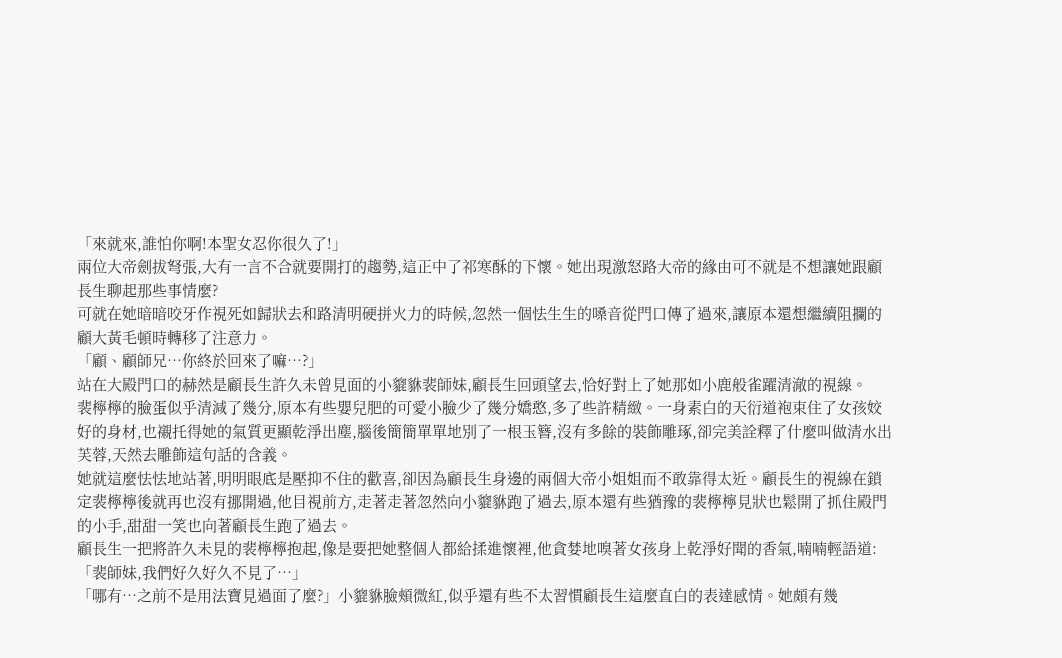「來就來,誰怕你啊!本聖女忍你很久了!」
兩位大帝劍拔弩張,大有一言不合就要開打的趨勢,這正中了祁寒酥的下懷。她出現激怒路大帝的緣由可不就是不想讓她跟顧長生聊起那些事情麼?
可就在她暗暗咬牙作視死如歸狀去和路清明硬拼火力的時候,忽然一個怯生生的嗓音從門口傳了過來,讓原本還想繼續阻攔的顧大黃毛頓時轉移了注意力。
「顧、顧師兄…你終於回來了嘛…?」
站在大殿門口的赫然是顧長生許久未曾見面的小貔貅裴師妹,顧長生回頭望去,恰好對上了她那如小鹿般雀躍清澈的視線。
裴檸檸的臉蛋似乎清減了幾分,原本有些嬰兒肥的可愛小臉少了幾分嬌憨,多了些許精緻。一身素白的天衍道袍束住了女孩姣好的身材,也襯托得她的氣質更顯乾淨出塵,腦後簡簡單單地別了一根玉簪,沒有多餘的裝飾雕琢,卻完美詮釋了什麼叫做清水出芙蓉,天然去雕飾這句話的含義。
她就這麼怯怯地站著,明明眼底是壓抑不住的歡喜,卻因為顧長生身邊的兩個大帝小姐姐而不敢靠得太近。顧長生的視線在鎖定裴檸檸後就再也沒有挪開過,他目視前方,走著走著忽然向小貔貅跑了過去,原本還有些猶豫的裴檸檸見狀也鬆開了抓住殿門的小手,甜甜一笑也向著顧長生跑了過去。
顧長生一把將許久未見的裴檸檸抱起,像是要把她整個人都給揉進懷裡,他貪婪地嗅著女孩身上乾淨好聞的香氣,喃喃輕語道:
「裴師妹,我們好久好久不見了…」
「哪有…之前不是用法寶見過面了麼?」小貔貅臉頰微紅,似乎還有些不太習慣顧長生這麼直白的表達感情。她頗有幾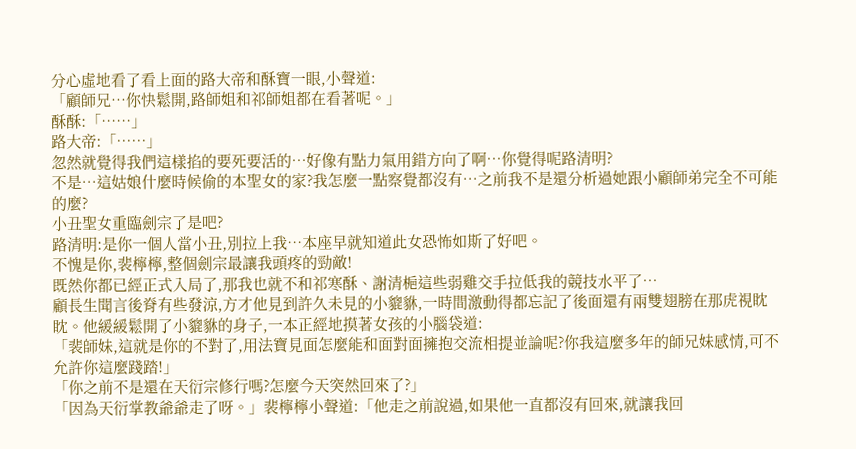分心虛地看了看上面的路大帝和酥寶一眼,小聲道:
「顧師兄…你快鬆開,路師姐和祁師姐都在看著呢。」
酥酥:「……」
路大帝:「……」
忽然就覺得我們這樣掐的要死要活的…好像有點力氣用錯方向了啊…你覺得呢路清明?
不是…這姑娘什麼時候偷的本聖女的家?我怎麼一點察覺都沒有…之前我不是還分析過她跟小顧師弟完全不可能的麼?
小丑聖女重臨劍宗了是吧?
路清明:是你一個人當小丑,別拉上我…本座早就知道此女恐怖如斯了好吧。
不愧是你,裴檸檸,整個劍宗最讓我頭疼的勁敵!
既然你都已經正式入局了,那我也就不和祁寒酥、謝清梔這些弱雞交手拉低我的競技水平了…
顧長生聞言後脊有些發涼,方才他見到許久未見的小貔貅,一時間激動得都忘記了後面還有兩雙翅膀在那虎視眈眈。他緩緩鬆開了小貔貅的身子,一本正經地摸著女孩的小腦袋道:
「裴師妹,這就是你的不對了,用法寶見面怎麼能和面對面擁抱交流相提並論呢?你我這麼多年的師兄妹感情,可不允許你這麼踐踏!」
「你之前不是還在天衍宗修行嗎?怎麼今天突然回來了?」
「因為天衍掌教爺爺走了呀。」裴檸檸小聲道:「他走之前說過,如果他一直都沒有回來,就讓我回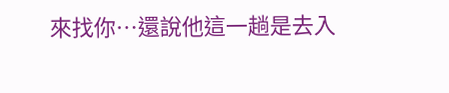來找你…還說他這一趟是去入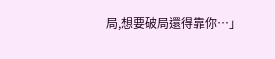局,想要破局還得靠你…」